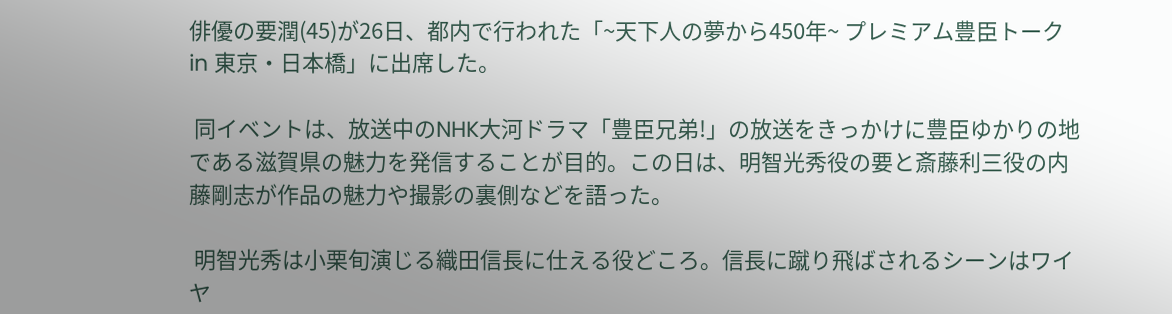俳優の要潤(45)が26日、都内で行われた「~天下人の夢から450年~ プレミアム豊臣トーク in 東京・日本橋」に出席した。

 同イベントは、放送中のNHK大河ドラマ「豊臣兄弟!」の放送をきっかけに豊臣ゆかりの地である滋賀県の魅力を発信することが目的。この日は、明智光秀役の要と斎藤利三役の内藤剛志が作品の魅力や撮影の裏側などを語った。

 明智光秀は小栗旬演じる織田信長に仕える役どころ。信長に蹴り飛ばされるシーンはワイヤ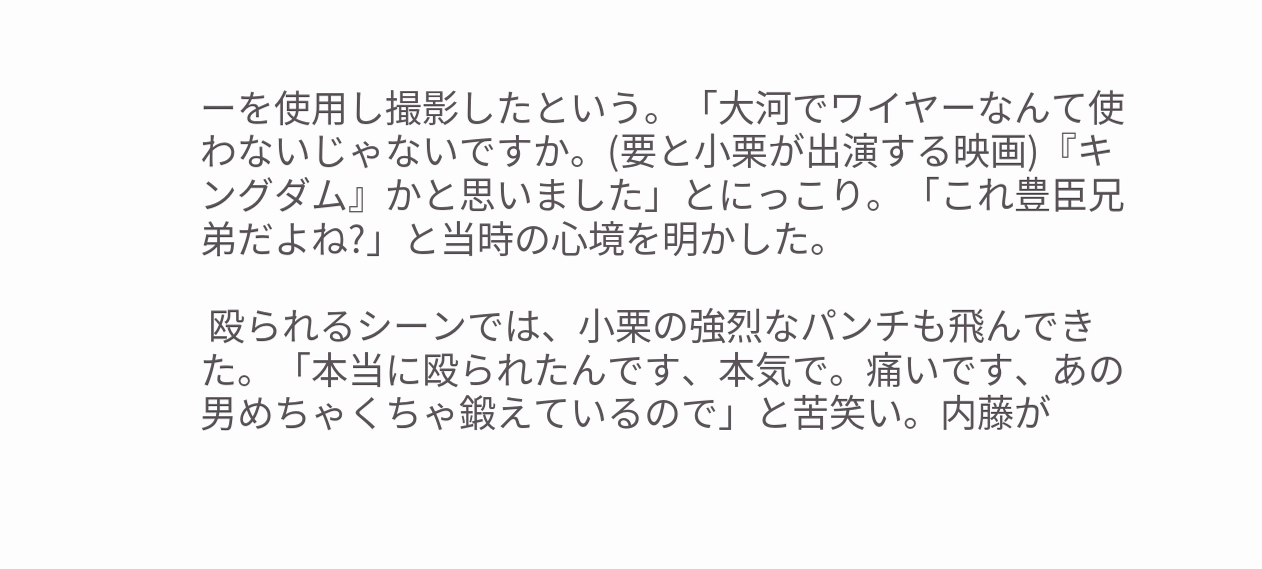ーを使用し撮影したという。「大河でワイヤーなんて使わないじゃないですか。(要と小栗が出演する映画)『キングダム』かと思いました」とにっこり。「これ豊臣兄弟だよね?」と当時の心境を明かした。

 殴られるシーンでは、小栗の強烈なパンチも飛んできた。「本当に殴られたんです、本気で。痛いです、あの男めちゃくちゃ鍛えているので」と苦笑い。内藤が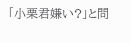「小栗君嫌い?」と問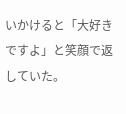いかけると「大好きですよ」と笑顔で返していた。